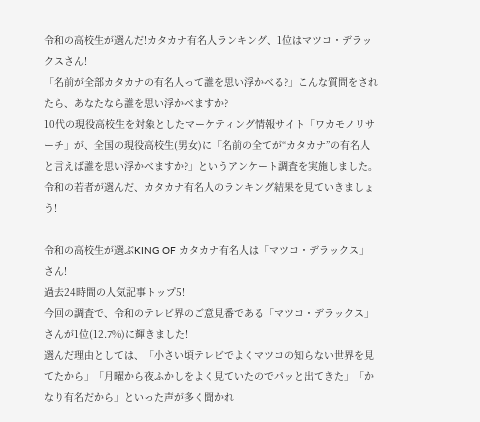令和の高校生が選んだ!カタカナ有名人ランキング、1位はマツコ・デラックスさん!
「名前が全部カタカナの有名人って誰を思い浮かべる?」こんな質問をされたら、あなたなら誰を思い浮かべますか?
10代の現役高校生を対象としたマーケティング情報サイト「ワカモノリサーチ」が、全国の現役高校生(男女)に「名前の全てが“カタカナ”の有名人と言えば誰を思い浮かべますか?」というアンケート調査を実施しました。令和の若者が選んだ、カタカナ有名人のランキング結果を見ていきましょう!

令和の高校生が選ぶKING OF カタカナ有名人は「マツコ・デラックス」さん!
過去24時間の人気記事トップ5!
今回の調査で、令和のテレビ界のご意見番である「マツコ・デラックス」さんが1位(12.7%)に輝きました!
選んだ理由としては、「小さい頃テレビでよくマツコの知らない世界を見てたから」「月曜から夜ふかしをよく見ていたのでパッと出てきた」「かなり有名だから」といった声が多く聞かれ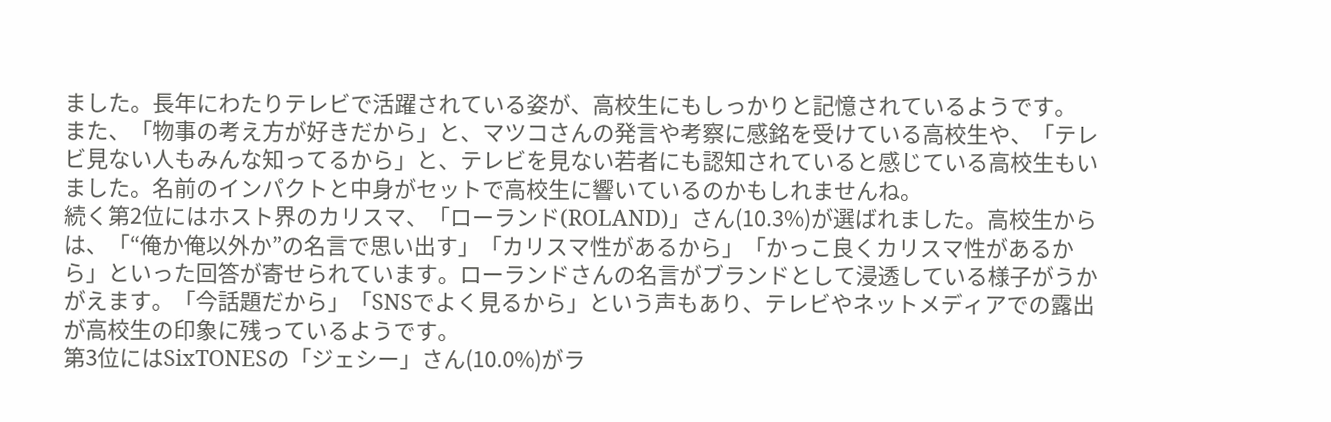ました。長年にわたりテレビで活躍されている姿が、高校生にもしっかりと記憶されているようです。
また、「物事の考え方が好きだから」と、マツコさんの発言や考察に感銘を受けている高校生や、「テレビ見ない人もみんな知ってるから」と、テレビを見ない若者にも認知されていると感じている高校生もいました。名前のインパクトと中身がセットで高校生に響いているのかもしれませんね。
続く第2位にはホスト界のカリスマ、「ローランド(ROLAND)」さん(10.3%)が選ばれました。高校生からは、「“俺か俺以外か”の名言で思い出す」「カリスマ性があるから」「かっこ良くカリスマ性があるから」といった回答が寄せられています。ローランドさんの名言がブランドとして浸透している様子がうかがえます。「今話題だから」「SNSでよく見るから」という声もあり、テレビやネットメディアでの露出が高校生の印象に残っているようです。
第3位にはSixTONESの「ジェシー」さん(10.0%)がラ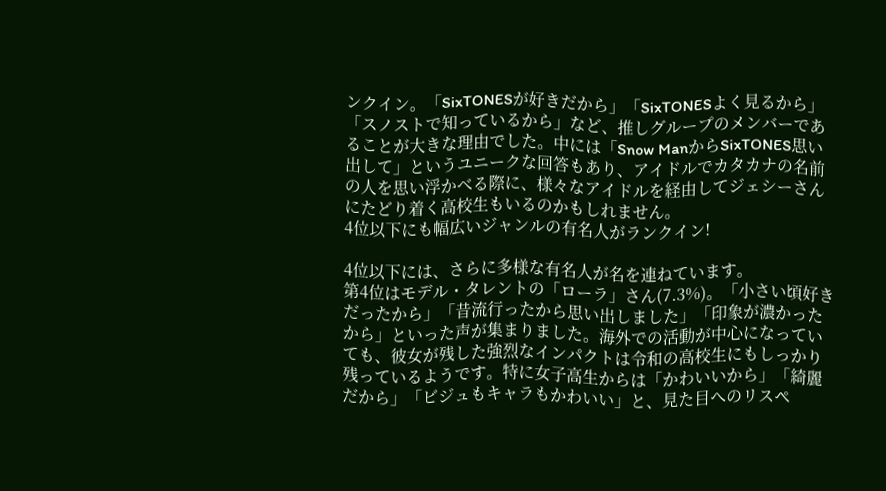ンクイン。「SixTONESが好きだから」「SixTONESよく見るから」「スノストで知っているから」など、推しグループのメンバーであることが大きな理由でした。中には「Snow ManからSixTONES思い出して」というユニークな回答もあり、アイドルでカタカナの名前の人を思い浮かべる際に、様々なアイドルを経由してジェシーさんにたどり着く高校生もいるのかもしれません。
4位以下にも幅広いジャンルの有名人がランクイン!

4位以下には、さらに多様な有名人が名を連ねています。
第4位はモデル・タレントの「ローラ」さん(7.3%)。「小さい頃好きだったから」「昔流行ったから思い出しました」「印象が濃かったから」といった声が集まりました。海外での活動が中心になっていても、彼女が残した強烈なインパクトは令和の高校生にもしっかり残っているようです。特に女子高生からは「かわいいから」「綺麗だから」「ビジュもキャラもかわいい」と、見た目へのリスペ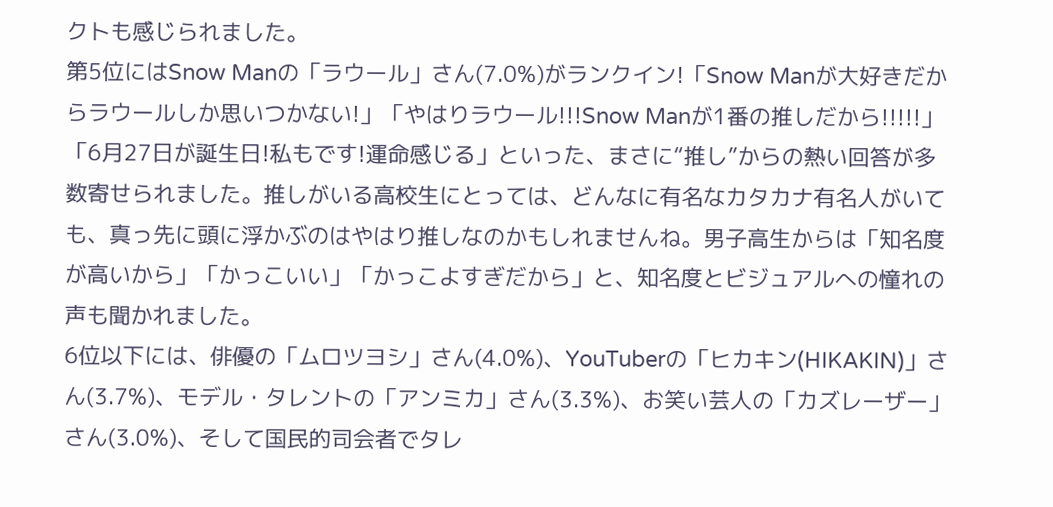クトも感じられました。
第5位にはSnow Manの「ラウール」さん(7.0%)がランクイン!「Snow Manが大好きだからラウールしか思いつかない!」「やはりラウール!!!Snow Manが1番の推しだから!!!!!」「6月27日が誕生日!私もです!運命感じる」といった、まさに“推し”からの熱い回答が多数寄せられました。推しがいる高校生にとっては、どんなに有名なカタカナ有名人がいても、真っ先に頭に浮かぶのはやはり推しなのかもしれませんね。男子高生からは「知名度が高いから」「かっこいい」「かっこよすぎだから」と、知名度とビジュアルへの憧れの声も聞かれました。
6位以下には、俳優の「ムロツヨシ」さん(4.0%)、YouTuberの「ヒカキン(HIKAKIN)」さん(3.7%)、モデル・タレントの「アンミカ」さん(3.3%)、お笑い芸人の「カズレーザー」さん(3.0%)、そして国民的司会者でタレ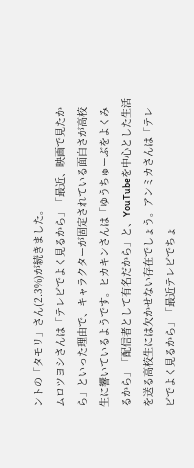ントの「タモリ」さん(2.3%)が続きました。
ムロツヨシさんは「テレビでよく見るから」「最近、映画で見たから」といった理由で、キャラクターが固定されている面白さが高校生に響いているようです。ヒカキンさんは「ゆうちゅーぶをよくみるから」「配信者として有名だから」と、YouTubeを中心とした生活を送る高校生には欠かせない存在でしょう。アンミカさんは「テレビでよく見るから」「最近テレビでちょ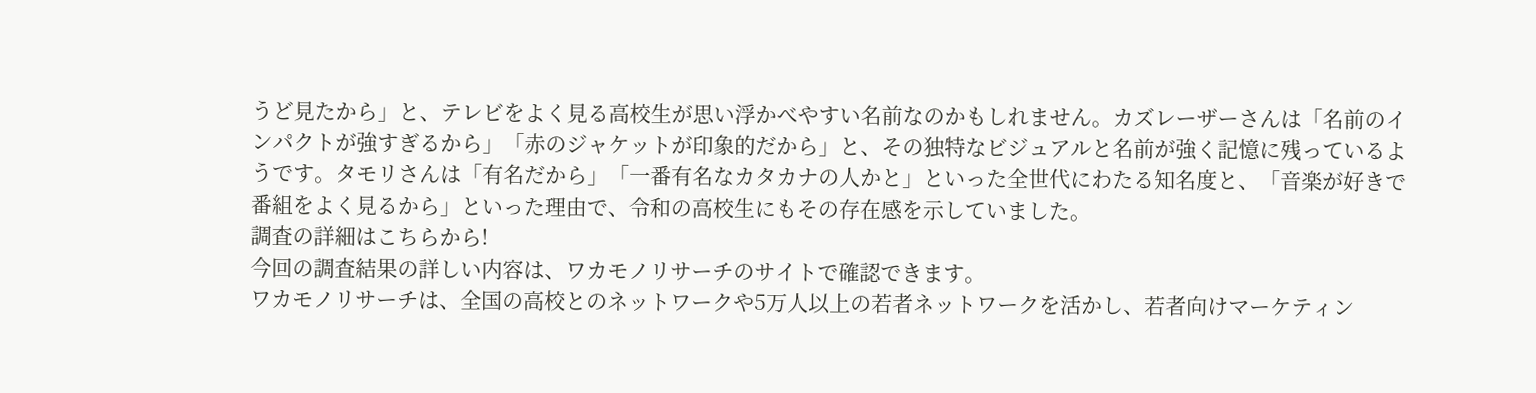うど見たから」と、テレビをよく見る高校生が思い浮かべやすい名前なのかもしれません。カズレーザーさんは「名前のインパクトが強すぎるから」「赤のジャケットが印象的だから」と、その独特なビジュアルと名前が強く記憶に残っているようです。タモリさんは「有名だから」「一番有名なカタカナの人かと」といった全世代にわたる知名度と、「音楽が好きで番組をよく見るから」といった理由で、令和の高校生にもその存在感を示していました。
調査の詳細はこちらから!
今回の調査結果の詳しい内容は、ワカモノリサーチのサイトで確認できます。
ワカモノリサーチは、全国の高校とのネットワークや5万人以上の若者ネットワークを活かし、若者向けマーケティン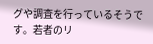グや調査を行っているそうです。若者のリ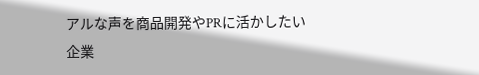アルな声を商品開発やPRに活かしたい企業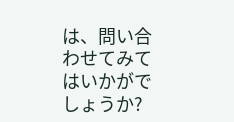は、問い合わせてみてはいかがでしょうか?